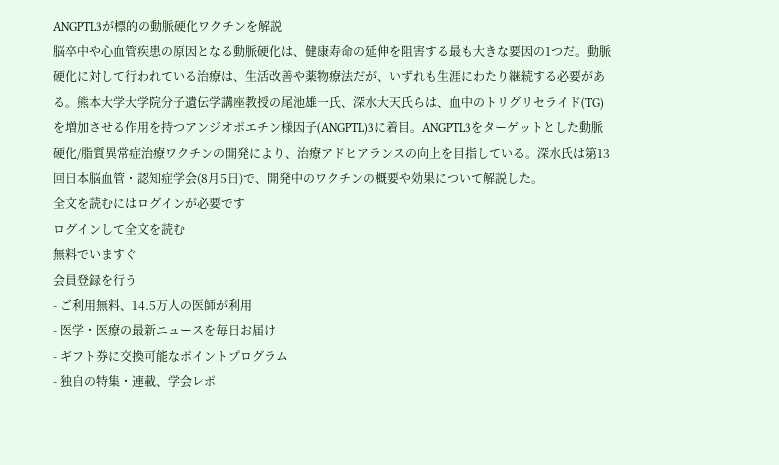ANGPTL3が標的の動脈硬化ワクチンを解説
脳卒中や心血管疾患の原因となる動脈硬化は、健康寿命の延伸を阻害する最も大きな要因の1つだ。動脈硬化に対して行われている治療は、生活改善や薬物療法だが、いずれも生涯にわたり継続する必要がある。熊本大学大学院分子遺伝学講座教授の尾池雄一氏、深水大天氏らは、血中のトリグリセライド(TG)を増加させる作用を持つアンジオポエチン様因子(ANGPTL)3に着目。ANGPTL3をターゲットとした動脈硬化/脂質異常症治療ワクチンの開発により、治療アドヒアランスの向上を目指している。深水氏は第13回日本脳血管・認知症学会(8月5日)で、開発中のワクチンの概要や効果について解説した。
全文を読むにはログインが必要です
ログインして全文を読む
無料でいますぐ
会員登録を行う
- ご利用無料、14.5万人の医師が利用
- 医学・医療の最新ニュースを毎日お届け
- ギフト券に交換可能なポイントプログラム
- 独自の特集・連載、学会レポ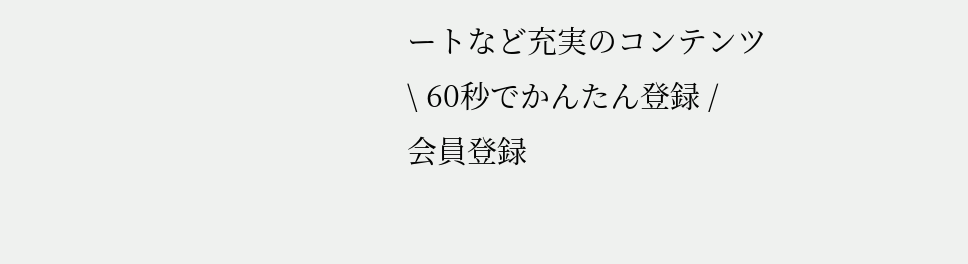ートなど充実のコンテンツ
\ 60秒でかんたん登録 /
会員登録